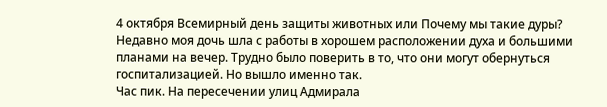4 октября Всемирный день защиты животных или Почему мы такие дуры?
Недавно моя дочь шла с работы в хорошем расположении духа и большими планами на вечер. Трудно было поверить в то, что они могут обернуться госпитализацией. Но вышло именно так.
Час пик. На пересечении улиц Адмирала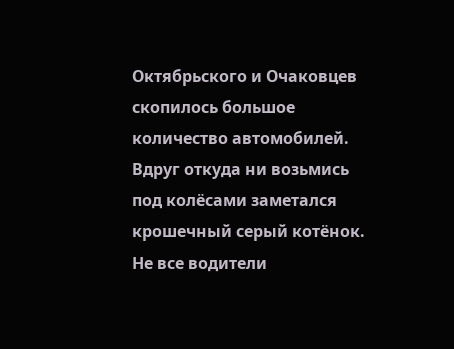Октябрьского и Очаковцев скопилось большое количество автомобилей. Вдруг откуда ни возьмись под колёсами заметался крошечный серый котёнок. Не все водители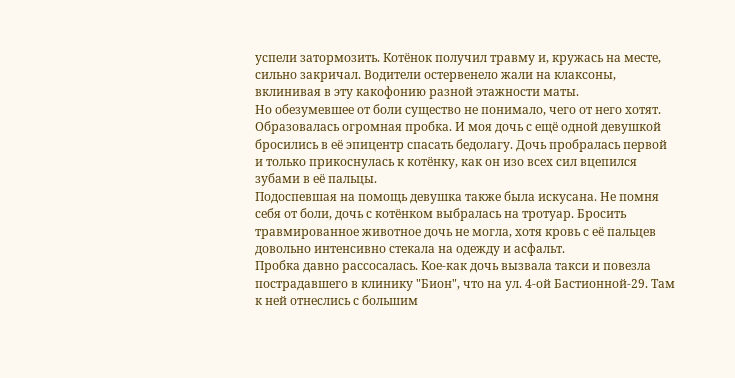успели затормозить. Котёнок получил травму и, кружась на месте, сильно закричал. Водители остервенело жали на клаксоны, вклинивая в эту какофонию разной этажности маты.
Но обезумевшее от боли существо не понимало, чего от него хотят. Образовалась огромная пробка. И моя дочь с ещё одной девушкой бросились в её эпицентр спасать бедолагу. Дочь пробралась первой и только прикоснулась к котёнку, как он изо всех сил вцепился зубами в её пальцы.
Подоспевшая на помощь девушка также была искусана. Не помня себя от боли, дочь с котёнком выбралась на тротуар. Бросить травмированное животное дочь не могла, хотя кровь с её пальцев довольно интенсивно стекала на одежду и асфальт.
Пробка давно рассосалась. Кое-как дочь вызвала такси и повезла пострадавшего в клинику "Бион", что на ул. 4-ой Бастионной-29. Там к ней отнеслись с большим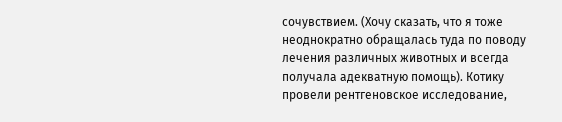сочувствием. (Хочу сказать, что я тоже неоднократно обращалась туда по поводу лечения различных животных и всегда получала адекватную помощь). Котику провели рентгеновское исследование,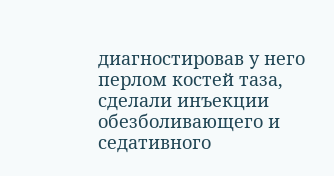диагностировав у него перлом костей таза, сделали инъекции обезболивающего и седативного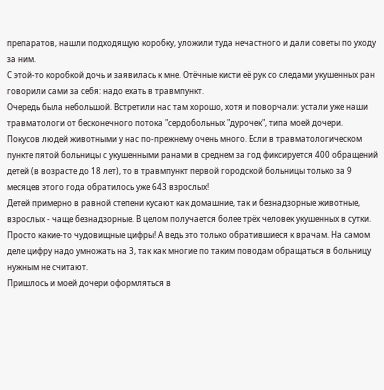препаратов, нашли подходящую коробку, уложили туда нечастного и дали советы по уходу за ним.
С этой-то коробкой дочь и заявилась к мне. Отёчные кисти её рук со следами укушенных ран говорили сами за себя: надо ехать в травмпункт.
Очередь была небольшой. Встретили нас там хорошо, хотя и поворчали: устали уже наши травматологи от бесконечного потока "сердобольных "дурочек", типа моей дочери.
Покусов людей животными у нас по-прежнему очень много. Если в травматологическом пункте пятой больницы с укушенными ранами в среднем за год фиксируется 400 обращений детей (в возрасте до 18 лет), то в травмпункт первой городской больницы только за 9 месяцев этого года обратилось уже 643 взрослых!
Детей примерно в равной степени кусают как домашние, так и безнадзорные животные, взрослых - чаще безнадзорные. В целом получается более трёх человек укушенных в сутки.
Просто какие-то чудовищные цифры! А ведь это только обратившиеся к врачам. На самом деле цифру надо умножать на 3, так как многие по таким поводам обращаться в больницу нужным не считают.
Пришлось и моей дочери оформляться в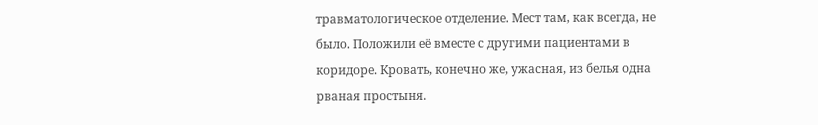травматологическое отделение. Мест там, как всегда, не было. Положили её вместе с другими пациентами в коридоре. Кровать, конечно же, ужасная, из белья одна рваная простыня.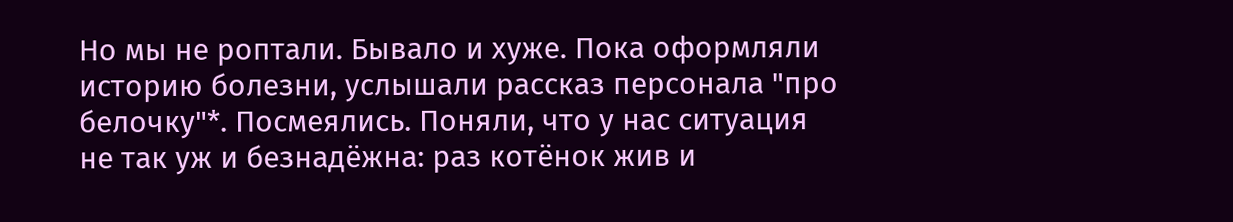Но мы не роптали. Бывало и хуже. Пока оформляли историю болезни, услышали рассказ персонала "про белочку"*. Посмеялись. Поняли, что у нас ситуация не так уж и безнадёжна: раз котёнок жив и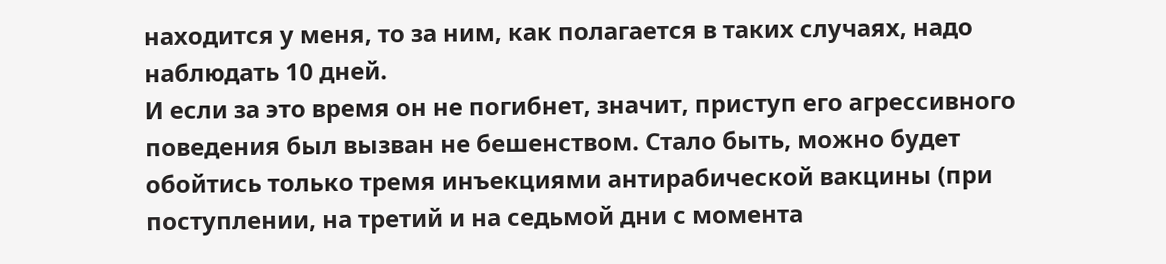находится у меня, то за ним, как полагается в таких случаях, надо наблюдать 10 дней.
И если за это время он не погибнет, значит, приступ его агрессивного поведения был вызван не бешенством. Стало быть, можно будет обойтись только тремя инъекциями антирабической вакцины (при поступлении, на третий и на седьмой дни с момента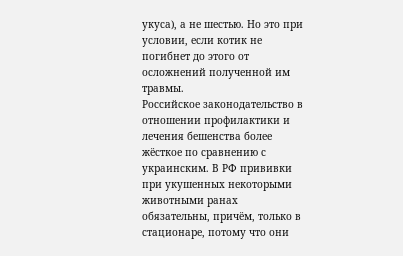укуса), а не шестью. Но это при условии, если котик не погибнет до этого от осложнений полученной им травмы.
Российское законодательство в отношении профилактики и лечения бешенства более жёсткое по сравнению с украинским. В РФ прививки при укушенных некоторыми животными ранах обязательны, причём, только в стационаре, потому что они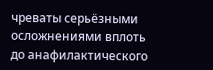чреваты серьёзными осложнениями вплоть до анафилактического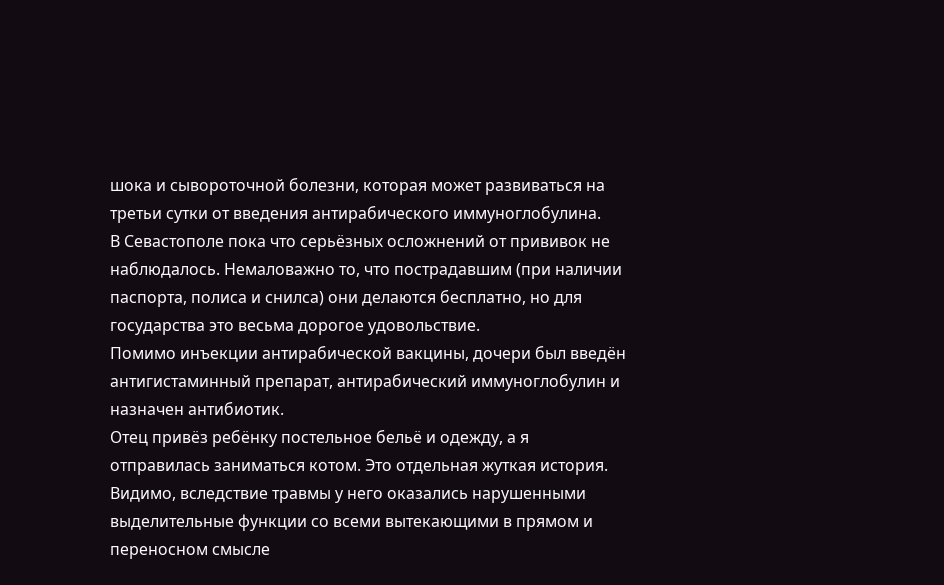шока и сывороточной болезни, которая может развиваться на третьи сутки от введения антирабического иммуноглобулина.
В Севастополе пока что серьёзных осложнений от прививок не наблюдалось. Немаловажно то, что пострадавшим (при наличии паспорта, полиса и снилса) они делаются бесплатно, но для государства это весьма дорогое удовольствие.
Помимо инъекции антирабической вакцины, дочери был введён антигистаминный препарат, антирабический иммуноглобулин и назначен антибиотик.
Отец привёз ребёнку постельное бельё и одежду, а я отправилась заниматься котом. Это отдельная жуткая история. Видимо, вследствие травмы у него оказались нарушенными выделительные функции со всеми вытекающими в прямом и переносном смысле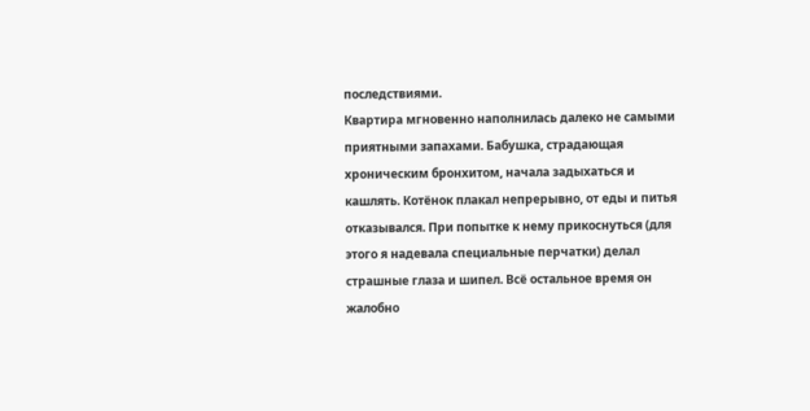последствиями.
Квартира мгновенно наполнилась далеко не самыми приятными запахами. Бабушка, страдающая хроническим бронхитом, начала задыхаться и кашлять. Котёнок плакал непрерывно, от еды и питья отказывался. При попытке к нему прикоснуться (для этого я надевала специальные перчатки) делал страшные глаза и шипел. Всё остальное время он жалобно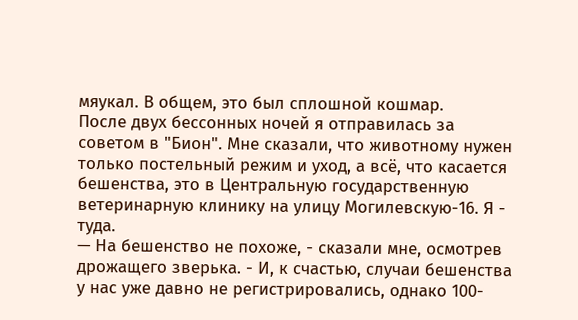мяукал. В общем, это был сплошной кошмар.
После двух бессонных ночей я отправилась за советом в "Бион". Мне сказали, что животному нужен только постельный режим и уход, а всё, что касается бешенства, это в Центральную государственную ветеринарную клинику на улицу Могилевскую-16. Я - туда.
— На бешенство не похоже, - сказали мне, осмотрев дрожащего зверька. - И, к счастью, случаи бешенства у нас уже давно не регистрировались, однако 100-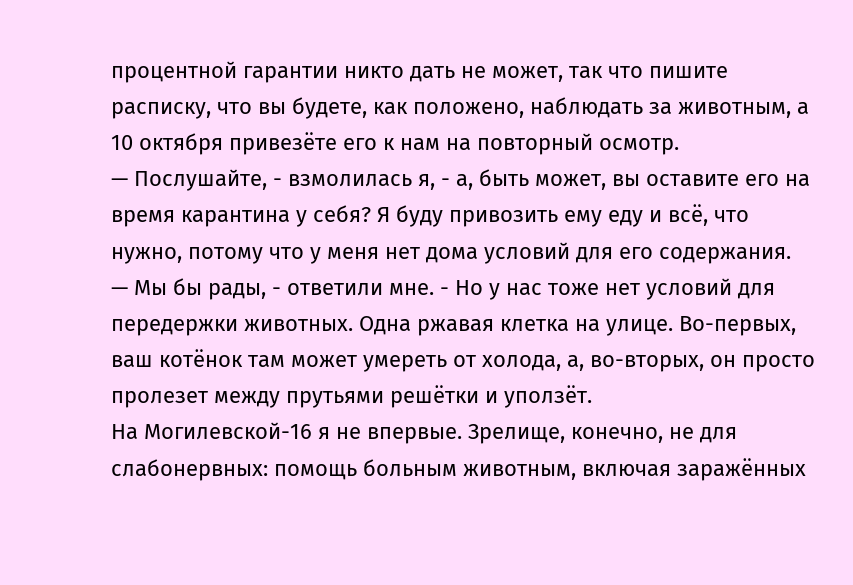процентной гарантии никто дать не может, так что пишите расписку, что вы будете, как положено, наблюдать за животным, а 10 октября привезёте его к нам на повторный осмотр.
— Послушайте, - взмолилась я, - а, быть может, вы оставите его на время карантина у себя? Я буду привозить ему еду и всё, что нужно, потому что у меня нет дома условий для его содержания.
— Мы бы рады, - ответили мне. - Но у нас тоже нет условий для передержки животных. Одна ржавая клетка на улице. Во-первых, ваш котёнок там может умереть от холода, а, во-вторых, он просто пролезет между прутьями решётки и уползёт.
На Могилевской-16 я не впервые. Зрелище, конечно, не для слабонервных: помощь больным животным, включая заражённых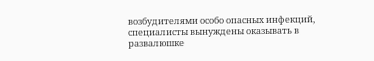возбудителями особо опасных инфекций, специалисты вынуждены оказывать в развалюшке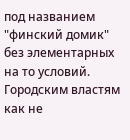под названием "финский домик" без элементарных на то условий. Городским властям как не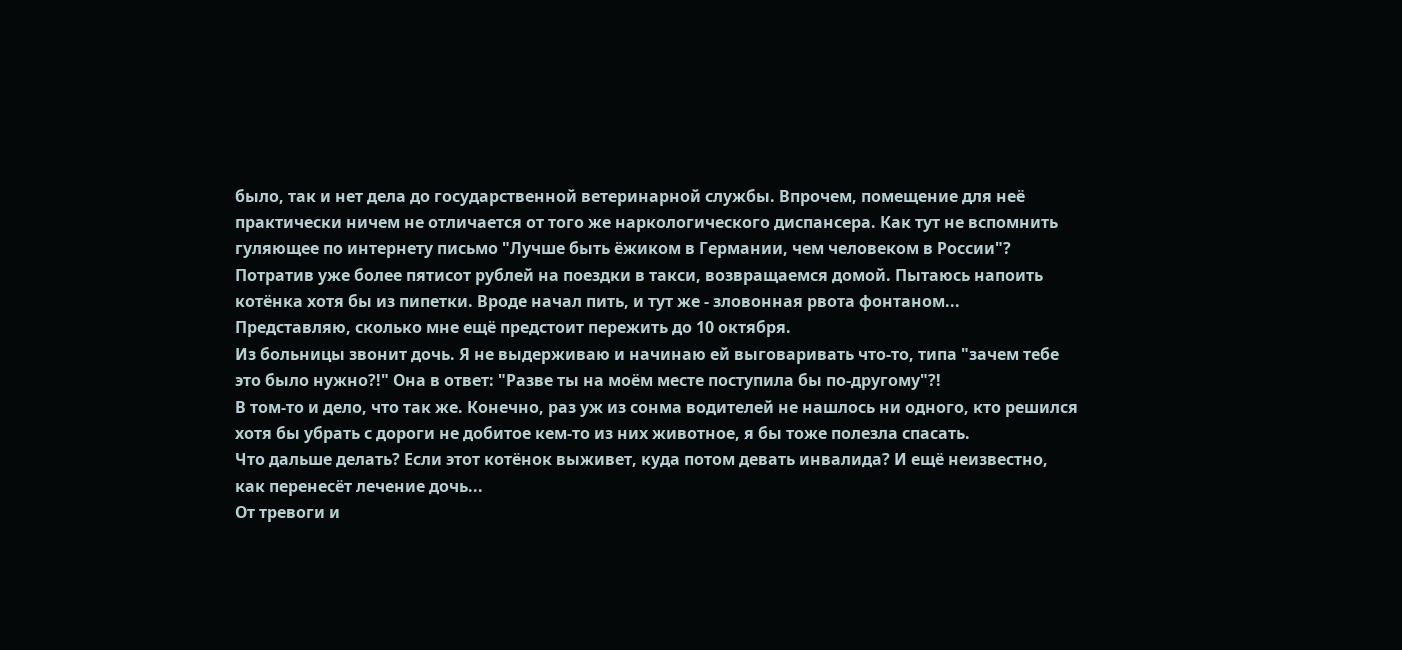было, так и нет дела до государственной ветеринарной службы. Впрочем, помещение для неё практически ничем не отличается от того же наркологического диспансера. Как тут не вспомнить гуляющее по интернету письмо "Лучше быть ёжиком в Германии, чем человеком в России"?
Потратив уже более пятисот рублей на поездки в такси, возвращаемся домой. Пытаюсь напоить котёнка хотя бы из пипетки. Вроде начал пить, и тут же - зловонная рвота фонтаном...
Представляю, сколько мне ещё предстоит пережить до 10 октября.
Из больницы звонит дочь. Я не выдерживаю и начинаю ей выговаривать что-то, типа "зачем тебе это было нужно?!" Она в ответ: "Разве ты на моём месте поступила бы по-другому"?!
В том-то и дело, что так же. Конечно, раз уж из сонма водителей не нашлось ни одного, кто решился хотя бы убрать с дороги не добитое кем-то из них животное, я бы тоже полезла спасать.
Что дальше делать? Если этот котёнок выживет, куда потом девать инвалида? И ещё неизвестно, как перенесёт лечение дочь...
От тревоги и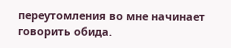переутомления во мне начинает говорить обида.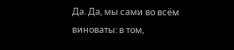Да. Да, мы сами во всём виноваты: в том,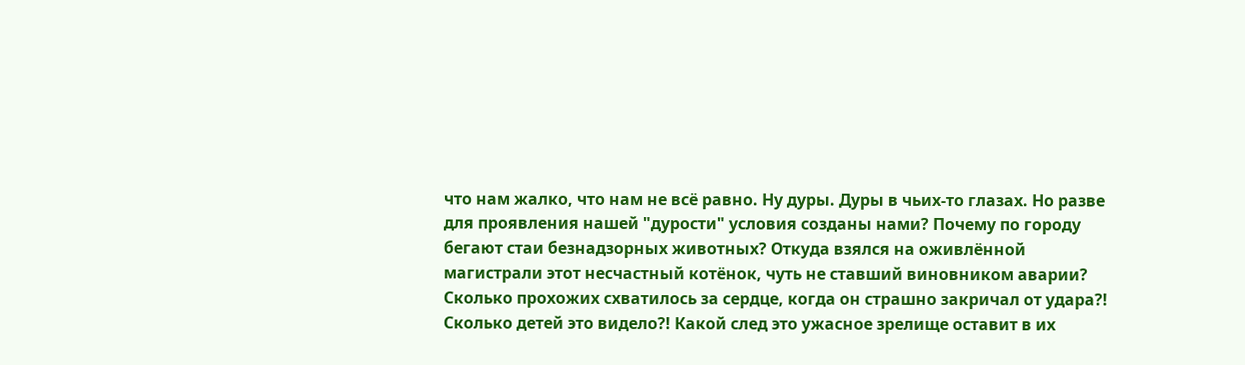что нам жалко, что нам не всё равно. Ну дуры. Дуры в чьих-то глазах. Но разве для проявления нашей "дурости" условия созданы нами? Почему по городу бегают стаи безнадзорных животных? Откуда взялся на оживлённой магистрали этот несчастный котёнок, чуть не ставший виновником аварии? Сколько прохожих схватилось за сердце, когда он страшно закричал от удара?! Сколько детей это видело?! Какой след это ужасное зрелище оставит в их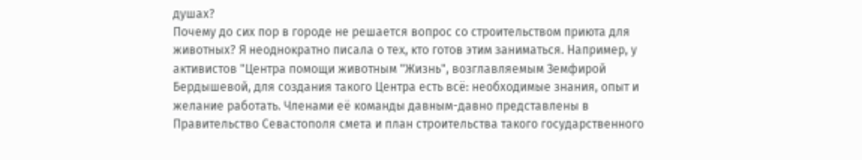душах?
Почему до сих пор в городе не решается вопрос со строительством приюта для животных? Я неоднократно писала о тех, кто готов этим заниматься. Например, у активистов "Центра помощи животным "Жизнь", возглавляемым Земфирой Бердышевой, для создания такого Центра есть всё: необходимые знания, опыт и желание работать. Членами её команды давным-давно представлены в Правительство Севастополя смета и план строительства такого государственного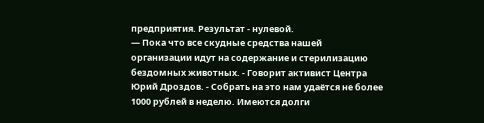предприятия. Результат - нулевой.
— Пока что все скудные средства нашей организации идут на содержание и стерилизацию бездомных животных. - Говорит активист Центра Юрий Дроздов. - Собрать на это нам удаётся не более 1000 рублей в неделю. Имеются долги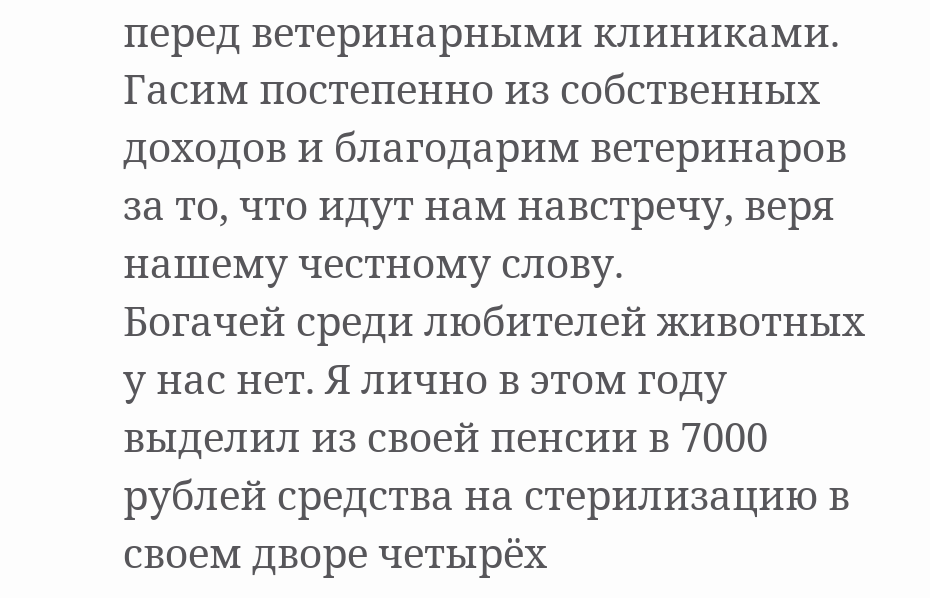перед ветеринарными клиниками. Гасим постепенно из собственных доходов и благодарим ветеринаров за то, что идут нам навстречу, веря нашему честному слову.
Богачей среди любителей животных у нас нет. Я лично в этом году выделил из своей пенсии в 7000 рублей средства на стерилизацию в своем дворе четырёх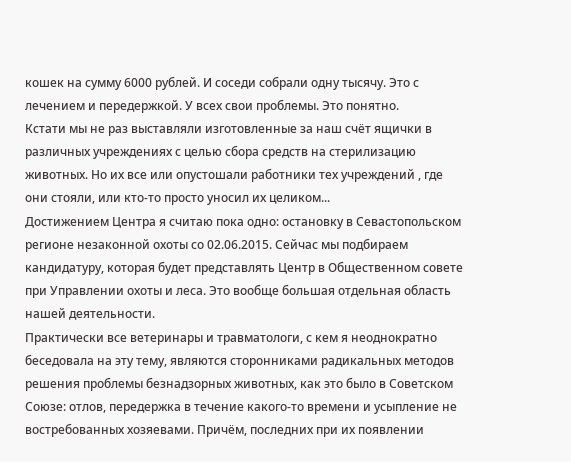кошек на сумму 6000 рублей. И соседи собрали одну тысячу. Это с лечением и передержкой. У всех свои проблемы. Это понятно.
Кстати мы не раз выставляли изготовленные за наш счёт ящички в различных учреждениях с целью сбора средств на стерилизацию животных. Но их все или опустошали работники тех учреждений , где они стояли, или кто-то просто уносил их целиком...
Достижением Центра я считаю пока одно: остановку в Севастопольском регионе незаконной охоты со 02.06.2015. Сейчас мы подбираем кандидатуру, которая будет представлять Центр в Общественном совете при Управлении охоты и леса. Это вообще большая отдельная область нашей деятельности.
Практически все ветеринары и травматологи, с кем я неоднократно беседовала на эту тему, являются сторонниками радикальных методов решения проблемы безнадзорных животных, как это было в Советском Союзе: отлов, передержка в течение какого-то времени и усыпление не востребованных хозяевами. Причём, последних при их появлении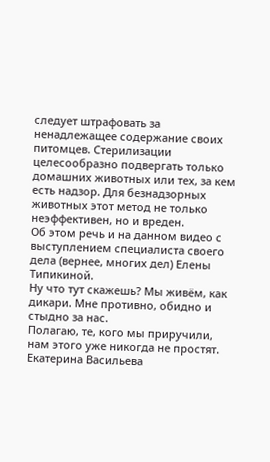следует штрафовать за ненадлежащее содержание своих питомцев. Стерилизации целесообразно подвергать только домашних животных или тех, за кем есть надзор. Для безнадзорных животных этот метод не только неэффективен, но и вреден.
Об этом речь и на данном видео с выступлением специалиста своего дела (вернее, многих дел) Елены Типикиной.
Ну что тут скажешь? Мы живём, как дикари. Мне противно, обидно и стыдно за нас.
Полагаю, те, кого мы приручили, нам этого уже никогда не простят.
Екатерина Васильева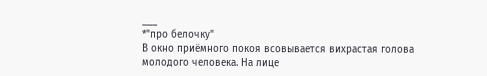___
*"про белочку"
В окно приёмного покоя всовывается вихрастая голова молодого человека. На лице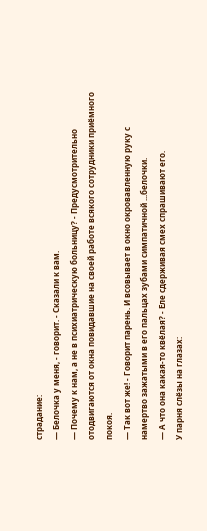страдание:
— Белочка у меня, - говорит. - Сказали к вам.
— Почему к нам, а не в психиатрическую больницу? - Предусмотрительно отодвигаются от окна повидавшие на своей работе всякого сотрудники приёмного покоя.
— Так вот же! - Говорит парень. И всовывает в окно окровавленную руку с намертво зажатыми в его пальцах зубами симпатичной ...белочки.
— А что она какая-то квёлая? - Еле сдерживая смех спрашивают его.
У парня слёзы на глазах: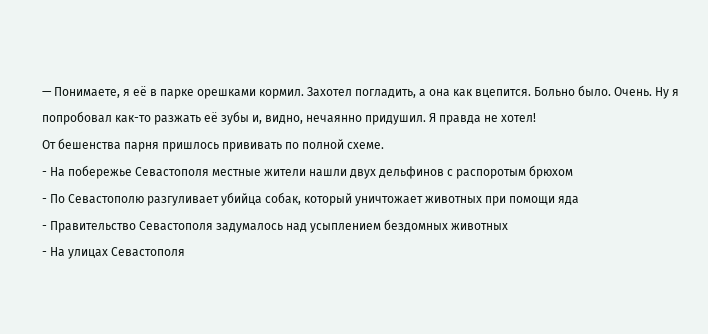— Понимаете, я её в парке орешками кормил. Захотел погладить, а она как вцепится. Больно было. Очень. Ну я попробовал как-то разжать её зубы и, видно, нечаянно придушил. Я правда не хотел!
От бешенства парня пришлось прививать по полной схеме.
- На побережье Севастополя местные жители нашли двух дельфинов с распоротым брюхом
- По Севастополю разгуливает убийца собак, который уничтожает животных при помощи яда
- Правительство Севастополя задумалось над усыплением бездомных животных
- На улицах Севастополя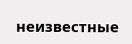неизвестные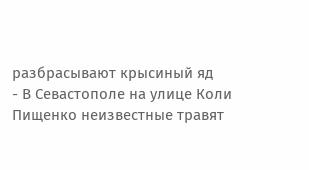разбрасывают крысиный яд
- В Севастополе на улице Коли Пищенко неизвестные травят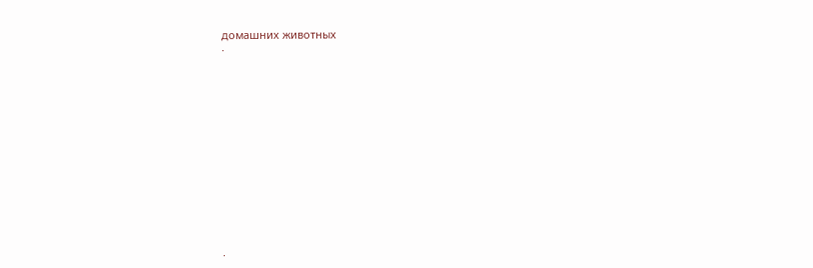домашних животных
.
















.